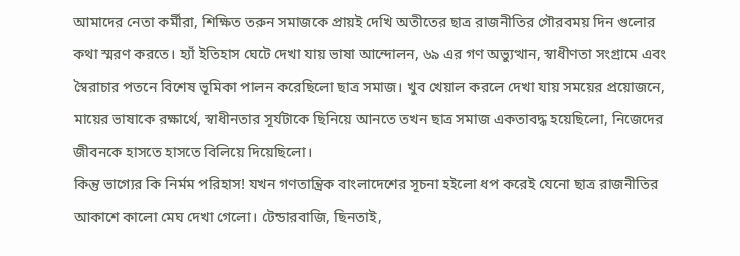আমাদের নেতা কর্মীরা, শিক্ষিত তরুন সমাজকে প্রায়ই দেখি অতীতের ছাত্র রাজনীতির গৌরবময় দিন গুলোর কথা স্মরণ করতে। হ্যাঁ ইতিহাস ঘেটে দেখা যায় ভাষা আন্দোলন, ৬৯ এর গণ অভ্যুত্থান, স্বাধীণতা সংগ্রামে এবং স্বৈরাচার পতনে বিশেষ ভূমিকা পালন করেছিলো ছাত্র সমাজ। খুব খেয়াল করলে দেখা যায় সময়ের প্রয়োজনে, মায়ের ভাষাকে রক্ষার্থে, স্বাধীনতার সূর্যটাকে ছিনিয়ে আনতে তখন ছাত্র সমাজ একতাবদ্ধ হয়েছিলো, নিজেদের জীবনকে হাসতে হাসতে বিলিয়ে দিয়েছিলো।
কিন্তু ভাগ্যের কি নির্মম পরিহাস! যখন গণতান্ত্রিক বাংলাদেশের সূচনা হইলো ধপ করেই যেনো ছাত্র রাজনীতির আকাশে কালো মেঘ দেখা গেলো। টেন্ডারবাজি, ছিনতাই,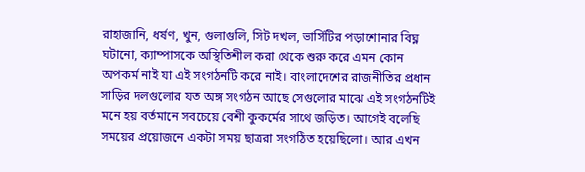রাহাজানি, ধর্ষণ, খুন, গুলাগুলি, সিট দখল, ভার্সিটির পড়াশোনার বিঘ্ন ঘটানো, ক্যাম্পাসকে অস্থিতিশীল করা থেকে শুরু করে এমন কোন অপকর্ম নাই যা এই সংগঠনটি করে নাই। বাংলাদেশের রাজনীতির প্রধান সাড়ির দলগুলোর যত অঙ্গ সংগঠন আছে সেগুলোর মাঝে এই সংগঠনটিই মনে হয় বর্তমানে সবচেয়ে বেশী কুকর্মের সাথে জড়িত। আগেই বলেছি সময়ের প্রয়োজনে একটা সময় ছাত্ররা সংগঠিত হয়েছিলো। আর এখন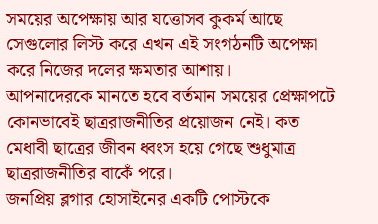সময়ের অপেক্ষায় আর যত্তোসব কুকর্ম আছে সেগুলোর লিস্ট করে এখন এই সংগঠনটি অপেক্ষা করে নিজের দলের ক্ষমতার আশায়।
আপনাদেরকে মানতে হবে বর্তমান সময়ের প্রেক্ষাপটে কোনভাবেই ছাত্ররাজনীতির প্রয়োজন নেই। কত মেধাবী ছাত্রের জীবন ধ্বংস হয়ে গেছে শুধুমাত্র ছাত্ররাজনীতির বাকেঁ পরে।
জনপ্রিয় ব্লগার হোসাইনের একটি পোস্টকে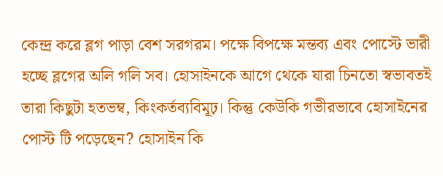কেন্দ্র করে ব্লগ পাড়া বেশ সরগরম। পক্ষে বিপক্ষে মন্তব্য এবং পোস্টে ভারী হচ্ছে ব্লগের অলি গলি সব। হোসাইনকে আগে থেকে যারা চিনতো স্বভাবতই তারা কিছুটা হতভম্ব, কিংকর্তব্যবিমূঢ়। কিন্তু কেউকি গভীরভাবে হোসাইনের পোস্ট টি পড়েছেন? হোসাইন কি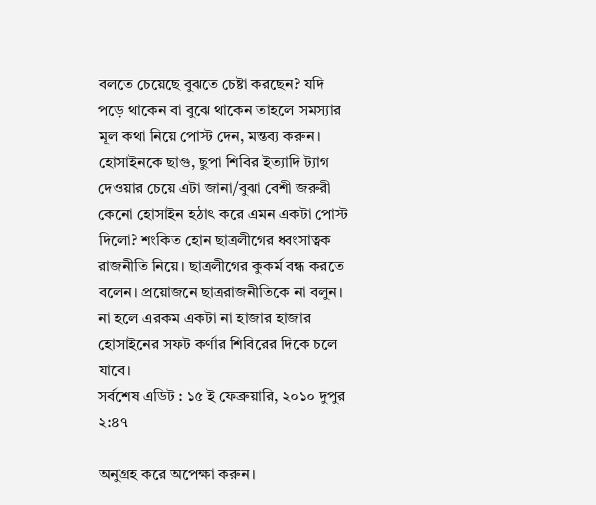বলতে চেয়েছে বুঝতে চেষ্টা করছেন? যদি পড়ে থাকেন বা বুঝে থাকেন তাহলে সমস্যার মূল কথা নিয়ে পোস্ট দেন, মন্তব্য করুন। হোসাইনকে ছাগু, ছুপা শিবির ইত্যাদি ট্যাগ দেওয়ার চেয়ে এটা জানা/বুঝা বেশী জরুরী কেনো হোসাইন হঠাৎ করে এমন একটা পোস্ট দিলো? শংকিত হোন ছাত্রলীগের ধ্বংসাত্বক রাজনীতি নিয়ে। ছাত্রলীগের কুকর্ম বন্ধ করতে বলেন। প্রয়োজনে ছাত্ররাজনীতিকে না বলুন। না হলে এরকম একটা না হাজার হাজার হোসাইনের সফট কর্ণার শিবিরের দিকে চলে যাবে।
সর্বশেষ এডিট : ১৫ ই ফেব্রুয়ারি, ২০১০ দুপুর ২:৪৭

অনুগ্রহ করে অপেক্ষা করুন।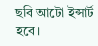ছবি আটো ইন্সার্ট হবে।